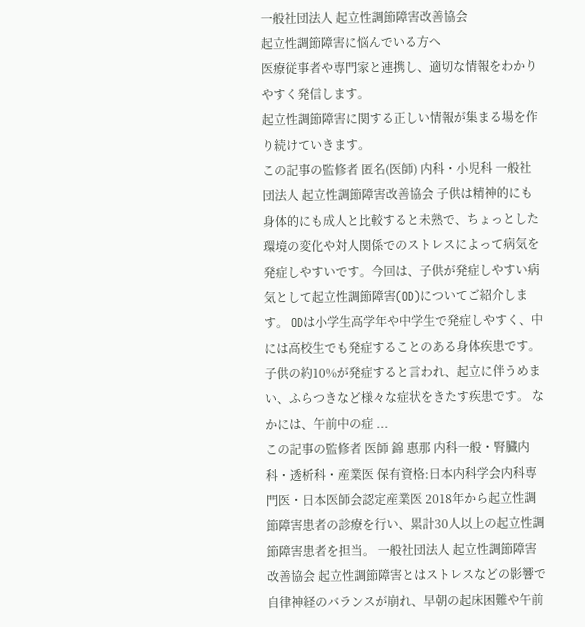一般社団法人 起立性調節障害改善協会
起立性調節障害に悩んでいる方へ
医療従事者や専門家と連携し、適切な情報をわかりやすく発信します。
起立性調節障害に関する正しい情報が集まる場を作り続けていきます。
この記事の監修者 匿名(医師) 内科・小児科 一般社団法人 起立性調節障害改善協会 子供は精神的にも身体的にも成人と比較すると未熟で、ちょっとした環境の変化や対人関係でのストレスによって病気を発症しやすいです。今回は、子供が発症しやすい病気として起立性調節障害(OD)についてご紹介します。 ODは小学生高学年や中学生で発症しやすく、中には高校生でも発症することのある身体疾患です。子供の約10%が発症すると言われ、起立に伴うめまい、ふらつきなど様々な症状をきたす疾患です。 なかには、午前中の症 ...
この記事の監修者 医師 錦 惠那 内科一般・腎臓内科・透析科・産業医 保有資格:日本内科学会内科専門医・日本医師会認定産業医 2018年から起立性調節障害患者の診療を行い、累計30人以上の起立性調節障害患者を担当。 一般社団法人 起立性調節障害改善協会 起立性調節障害とはストレスなどの影響で自律神経のバランスが崩れ、早朝の起床困難や午前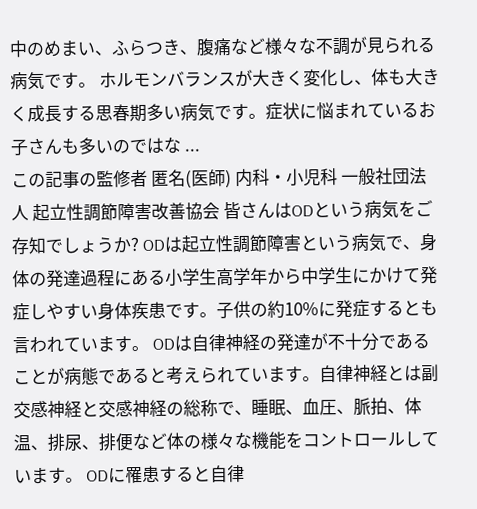中のめまい、ふらつき、腹痛など様々な不調が見られる病気です。 ホルモンバランスが大きく変化し、体も大きく成長する思春期多い病気です。症状に悩まれているお子さんも多いのではな ...
この記事の監修者 匿名(医師) 内科・小児科 一般社団法人 起立性調節障害改善協会 皆さんはODという病気をご存知でしょうか? ODは起立性調節障害という病気で、身体の発達過程にある小学生高学年から中学生にかけて発症しやすい身体疾患です。子供の約10%に発症するとも言われています。 ODは自律神経の発達が不十分であることが病態であると考えられています。自律神経とは副交感神経と交感神経の総称で、睡眠、血圧、脈拍、体温、排尿、排便など体の様々な機能をコントロールしています。 ODに罹患すると自律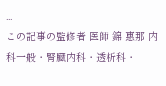...
この記事の監修者 医師 錦 惠那 内科一般・腎臓内科・透析科・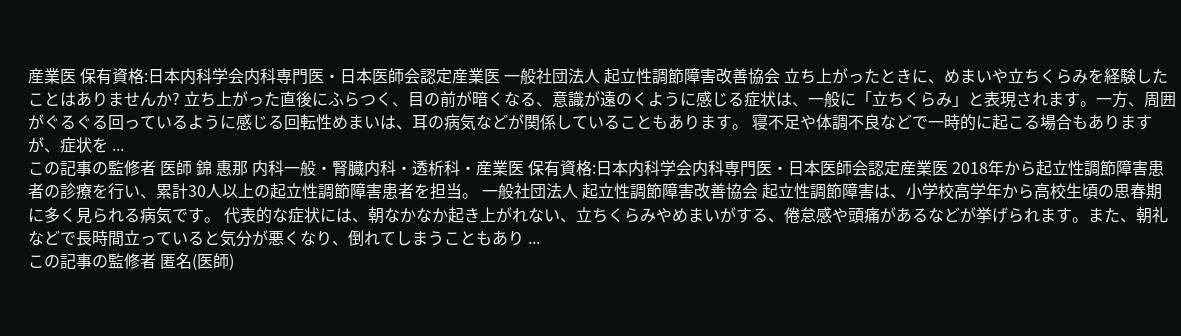産業医 保有資格:日本内科学会内科専門医・日本医師会認定産業医 一般社団法人 起立性調節障害改善協会 立ち上がったときに、めまいや立ちくらみを経験したことはありませんか? 立ち上がった直後にふらつく、目の前が暗くなる、意識が遠のくように感じる症状は、一般に「立ちくらみ」と表現されます。一方、周囲がぐるぐる回っているように感じる回転性めまいは、耳の病気などが関係していることもあります。 寝不足や体調不良などで一時的に起こる場合もありますが、症状を ...
この記事の監修者 医師 錦 惠那 内科一般・腎臓内科・透析科・産業医 保有資格:日本内科学会内科専門医・日本医師会認定産業医 2018年から起立性調節障害患者の診療を行い、累計30人以上の起立性調節障害患者を担当。 一般社団法人 起立性調節障害改善協会 起立性調節障害は、小学校高学年から高校生頃の思春期に多く見られる病気です。 代表的な症状には、朝なかなか起き上がれない、立ちくらみやめまいがする、倦怠感や頭痛があるなどが挙げられます。また、朝礼などで長時間立っていると気分が悪くなり、倒れてしまうこともあり ...
この記事の監修者 匿名(医師)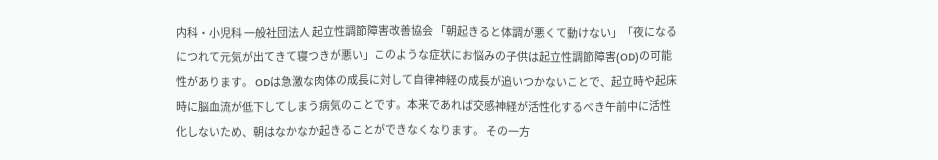内科・小児科 一般社団法人 起立性調節障害改善協会 「朝起きると体調が悪くて動けない」「夜になるにつれて元気が出てきて寝つきが悪い」このような症状にお悩みの子供は起立性調節障害(OD)の可能性があります。 ODは急激な肉体の成長に対して自律神経の成長が追いつかないことで、起立時や起床時に脳血流が低下してしまう病気のことです。本来であれば交感神経が活性化するべき午前中に活性化しないため、朝はなかなか起きることができなくなります。 その一方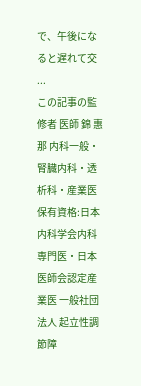で、午後になると遅れて交 ...
この記事の監修者 医師 錦 惠那 内科一般・腎臓内科・透析科・産業医 保有資格:日本内科学会内科専門医・日本医師会認定産業医 一般社団法人 起立性調節障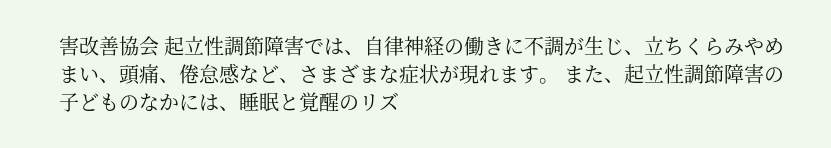害改善協会 起立性調節障害では、自律神経の働きに不調が生じ、立ちくらみやめまい、頭痛、倦怠感など、さまざまな症状が現れます。 また、起立性調節障害の子どものなかには、睡眠と覚醒のリズ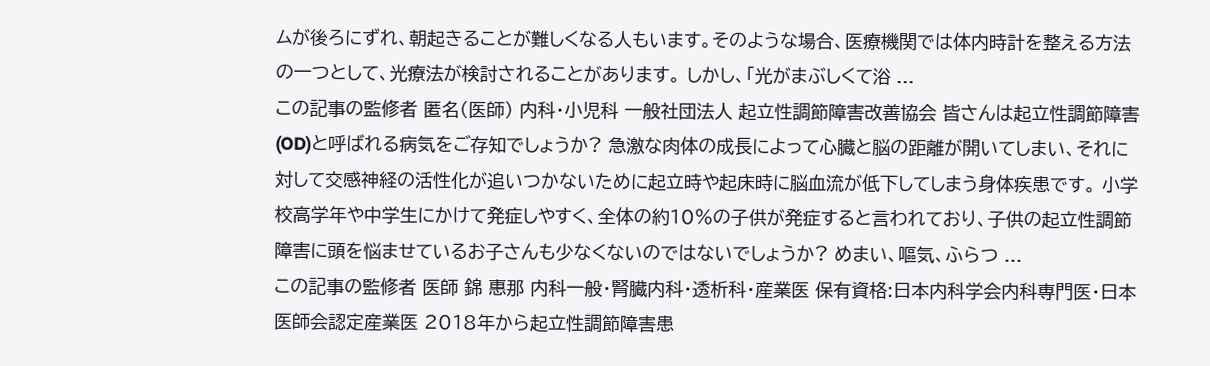ムが後ろにずれ、朝起きることが難しくなる人もいます。そのような場合、医療機関では体内時計を整える方法の一つとして、光療法が検討されることがあります。 しかし、「光がまぶしくて浴 ...
この記事の監修者 匿名(医師) 内科・小児科 一般社団法人 起立性調節障害改善協会 皆さんは起立性調節障害(OD)と呼ばれる病気をご存知でしょうか? 急激な肉体の成長によって心臓と脳の距離が開いてしまい、それに対して交感神経の活性化が追いつかないために起立時や起床時に脳血流が低下してしまう身体疾患です。 小学校高学年や中学生にかけて発症しやすく、全体の約10%の子供が発症すると言われており、子供の起立性調節障害に頭を悩ませているお子さんも少なくないのではないでしょうか? めまい、嘔気、ふらつ ...
この記事の監修者 医師 錦 惠那 内科一般・腎臓内科・透析科・産業医 保有資格:日本内科学会内科専門医・日本医師会認定産業医 2018年から起立性調節障害患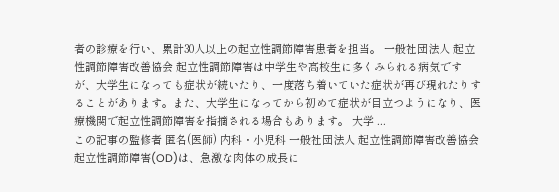者の診療を行い、累計30人以上の起立性調節障害患者を担当。 一般社団法人 起立性調節障害改善協会 起立性調節障害は中学生や高校生に多くみられる病気ですが、大学生になっても症状が続いたり、一度落ち着いていた症状が再び現れたりすることがあります。また、大学生になってから初めて症状が目立つようになり、医療機関で起立性調節障害を指摘される場合もあります。 大学 ...
この記事の監修者 匿名(医師) 内科・小児科 一般社団法人 起立性調節障害改善協会 起立性調節障害(OD)は、急激な肉体の成長に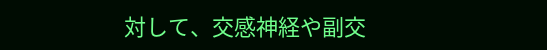対して、交感神経や副交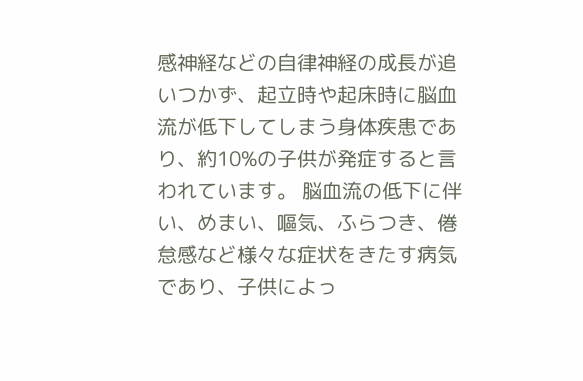感神経などの自律神経の成長が追いつかず、起立時や起床時に脳血流が低下してしまう身体疾患であり、約10%の子供が発症すると言われています。 脳血流の低下に伴い、めまい、嘔気、ふらつき、倦怠感など様々な症状をきたす病気であり、子供によっ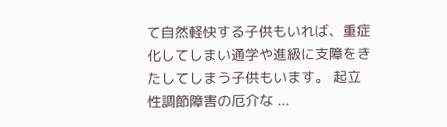て自然軽快する子供もいれば、重症化してしまい通学や進級に支障をきたしてしまう子供もいます。 起立性調節障害の厄介な ...